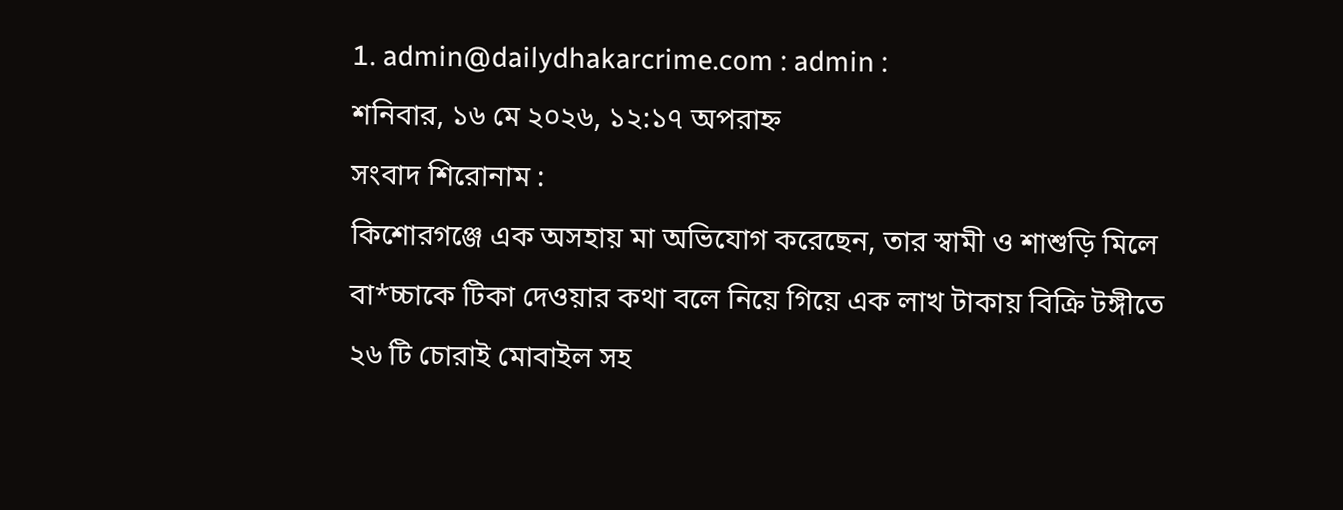1. admin@dailydhakarcrime.com : admin :
শনিবার, ১৬ মে ২০২৬, ১২:১৭ অপরাহ্ন
সংবাদ শিরোনাম :
কিশোরগঞ্জে ‌এক অসহায় মা অভিযোগ করেছেন, তার স্বামী ও শাশুড়ি মিলে বা*চ্চাকে টিকা দেওয়ার কথা বলে নিয়ে গিয়ে এক লাখ টাকায় বিক্রি টঙ্গীতে ২৬ টি চোরাই মোবাইল সহ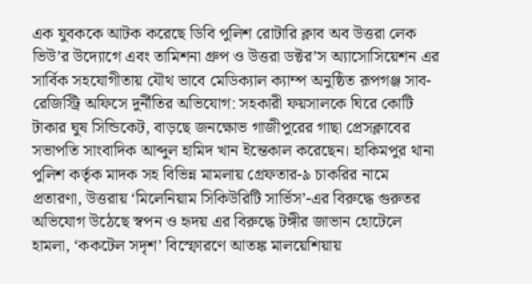এক যুবককে আটক করেছে ডিবি পুলিশ রোটারি ক্লাব অব উত্তরা লেক ভিউ’র উদ্যোগে এবং তামিশনা গ্রুপ ও উত্তরা ডক্টর’স অ্যাসোসিয়েশন এর সার্বিক সহযোগীতায় যৌথ ভাবে মেডিক্যাল ক্যাম্প অনুষ্ঠিত রূপগঞ্জ সাব-রেজিস্ট্রি অফিসে দুর্নীতির অভিযোগ: সহকারী ফয়সালকে ঘিরে কোটি টাকার ঘুষ সিন্ডিকেট, বাড়ছে জনক্ষোভ গাজীপুরের গাছা প্রেসক্লাবের সভাপতি সাংবাদিক আব্দুল হামিদ খান ইন্তেকাল করেছেন। হাকিমপুর থানা পুলিশ কর্তৃক মাদক সহ বিভিন্ন মামলায় গ্রেফতার-৯ চাকরির নামে প্রতারণা, উত্তরায় ‘মিলেনিয়াম সিকিউরিটি সার্ভিস’-এর বিরুদ্ধে গুরুতর অভিযোগ উঠেছে স্বপন ও হৃদয় এর বিরুদ্ধে টঙ্গীর জাভান হোটেলে হামলা, ‘ককটেল সদৃশ’ বিস্ফোরণে আতঙ্ক মালয়েশিয়ায়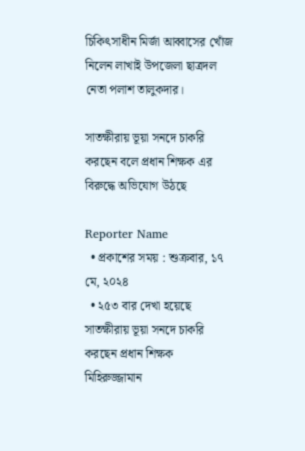চিকিৎসাধীন মির্জা আব্বাসের খোঁজ নিলেন লাখাই উপজেলা ছাত্রদল নেতা পলাশ তালুকদার।

সাতক্ষীরায় ভূয়া সনদে চাকরি করছেন বলে প্রধান শিক্ষক এর বিরুদ্ধে অভিযোগ উঠছে

Reporter Name
  • প্রকাশের সময় : শুক্রবার, ১৭ মে, ২০২৪
  • ২৫৩ বার দেখা হয়েছে
সাতক্ষীরায় ভূয়া সনদে চাকরি করছেন প্রধান শিক্ষক
মিহিরুজ্জামান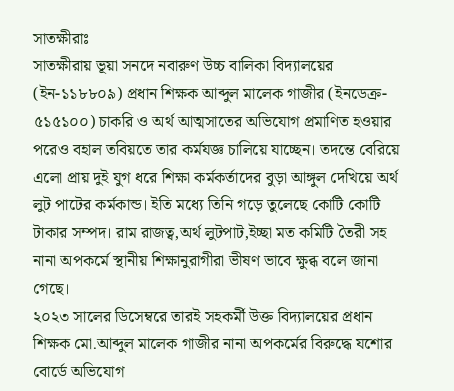সাতক্ষীরাঃ
সাতক্ষীরায় ভূয়া সনদে নবারুণ উচ্চ বালিকা বিদ্যালয়ের (ইন-১১৮৮০৯) প্রধান শিক্ষক আব্দুল মালেক গাজীর (ইনডেক্র- ৫১৫১০০) চাকরি ও অর্থ আত্মসাতের অভিযোগ প্রমাণিত হওয়ার পরেও বহাল তবিয়তে তার কর্মযজ্ঞ চালিয়ে যাচ্ছেন। তদন্তে বেরিয়ে এলো প্রায় দুই যুগ ধরে শিক্ষা কর্মকর্তাদের বুড়া আঙ্গুল দেখিয়ে অর্থ লুট পাটের কর্মকান্ড। ইতি মধ্যে তিনি গড়ে তুলেছে কোটি কোটি টাকার সম্পদ। রাম রাজত্ব,অর্থ লুটপাট,ইচ্ছা মত কমিটি তৈরী সহ নানা অপকর্মে স্থানীয় শিক্ষানুরাগীরা ভীষণ ভাবে ক্ষুব্ধ বলে জানা গেছে।
২০২৩ সালের ডিসেম্বরে তারই সহকর্মী উক্ত বিদ্যালয়ের প্রধান শিক্ষক মো.আব্দুল মালেক গাজীর নানা অপকর্মের বিরুদ্ধে যশোর বোর্ডে অভিযোগ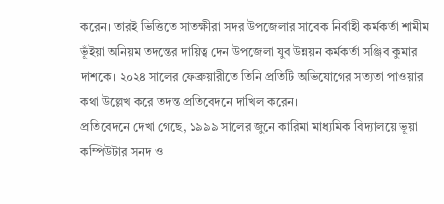করেন। তারই ভিত্তিতে সাতক্ষীরা সদর উপজেলার সাবেক নির্বাহী কর্মকর্তা শামীম ভূঁইয়া অনিয়ম তদন্তের দায়িত্ব দেন উপজেলা যুব উন্নয়ন কর্মকর্তা সঞ্জিব কুমার দাশকে। ২০২৪ সালের ফেব্রুয়ারীতে তিনি প্রতিটি অভিযোগের সত্যতা পাওয়ার কথা উল্লেখ করে তদন্ত প্রতিবেদনে দাখিল করেন।
প্রতিবেদনে দেখা গেছে, ১৯৯৯ সালের জুনে কারিমা মাধ্যমিক বিদ্যালয়ে ভূয়া কম্পিউটার সনদ ও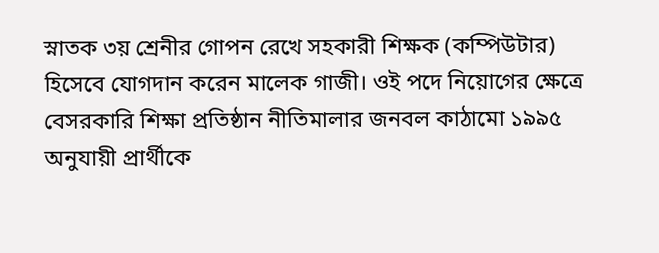স্নাতক ৩য় শ্রেনীর গোপন রেখে সহকারী শিক্ষক (কম্পিউটার) হিসেবে যোগদান করেন মালেক গাজী। ওই পদে নিয়োগের ক্ষেত্রে বেসরকারি শিক্ষা প্রতিষ্ঠান নীতিমালার জনবল কাঠামো ১৯৯৫ অনুযায়ী প্রার্থীকে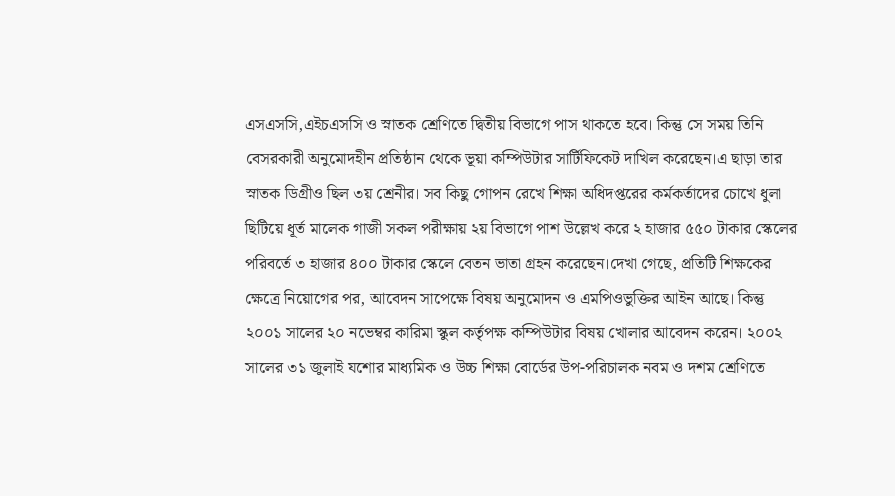এসএসসি,এইচএসসি ও স্নাতক শ্রেণিতে দ্বিতীয় বিভাগে পাস থাকতে হবে। কিন্তু সে সময় তিনি বেসরকারী অনুমোদহীন প্রতিষ্ঠান থেকে ভূয়া কম্পিউটার সার্টিফিকেট দাখিল করেছেন।এ ছাড়া তার স্নাতক ডিগ্রীও ছিল ৩য় শ্রেনীর। সব কিছু গোপন রেখে শিক্ষা অধিদপ্তরের কর্মকর্তাদের চোখে ধুলা ছিটিয়ে ধূর্ত মালেক গাজী সকল পরীক্ষায় ২য় বিভাগে পাশ উল্লেখ করে ২ হাজার ৫৫০ টাকার স্কেলের পরিবর্তে ৩ হাজার ৪০০ টাকার স্কেলে বেতন ভাতা গ্রহন করেছেন।দেখা গেছে, প্রতিটি শিক্ষকের ক্ষেত্রে নিয়োগের পর, আবেদন সাপেক্ষে বিষয় অনুমোদন ও এমপিওভুক্তির আইন আছে। কিন্তু ২০০১ সালের ২০ নভেম্বর কারিমা স্কুল কর্তৃপক্ষ কম্পিউটার বিষয় খোলার আবেদন করেন। ২০০২ সালের ৩১ জুলাই যশোর মাধ্যমিক ও উচ্চ শিক্ষা বোর্ডের উপ-পরিচালক নবম ও দশম শ্রেণিতে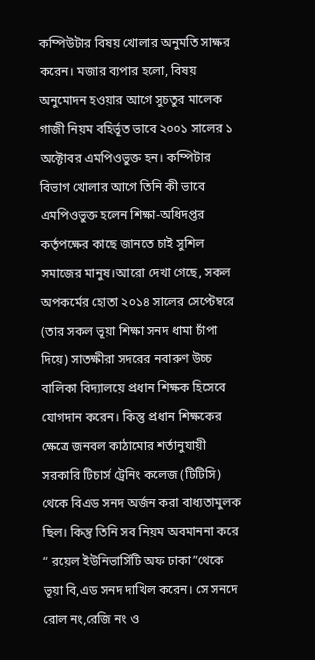কম্পিউটার বিষয় খোলার অনুমতি সাক্ষর করেন। মজার ব্যপার হলো, বিষয় অনুমোদন হওয়ার আগে সুচতুর মালেক গাজী নিয়ম বহির্ভূত ভাবে ২০০১ সালের ১ অক্টোবর এমপিওভুক্ত হন। কম্পিটার বিভাগ খোলার আগে তিনি কী ভাবে এমপিওভুক্ত হলেন শিক্ষা-অধিদপ্তর কর্তৃপক্ষের কাছে জানতে চাই সুশিল সমাজের মানুষ।আরো দেখা গেছে, সকল অপকর্মের হোতা ২০১৪ সালের সেপ্টেম্বরে (তার সকল ভূয়া শিক্ষা সনদ ধামা চাঁপা দিয়ে) সাতক্ষীরা সদরের নবারুণ উচ্চ বালিকা বিদ্যালয়ে প্রধান শিক্ষক হিসেবে যোগদান করেন। কিন্তু প্রধান শিক্ষকের ক্ষেত্রে জনবল কাঠামোর শর্তানুযায়ী সরকারি টিচার্স ট্রেনিং কলেজ (টিটিসি) থেকে বিএড সনদ অর্জন করা বাধ্যতামুলক ছিল। কিন্তু তিনি সব নিয়ম অবমাননা করে “ রয়েল ইউনিভার্সিটি অফ ঢাকা”থেকে ভূয়া বি,এড সনদ দাখিল করেন। সে সনদে রোল নং,রেজি নং ও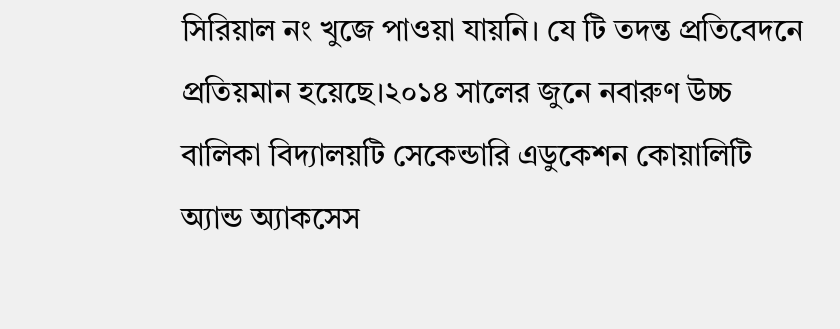সিরিয়াল নং খুজে পাওয়া যায়নি। যে টি তদন্ত প্রতিবেদনে প্রতিয়মান হয়েছে।২০১৪ সালের জুনে নবারুণ উচ্চ বালিকা বিদ্যালয়টি সেকেন্ডারি এডুকেশন কোয়ালিটি অ্যান্ড অ্যাকসেস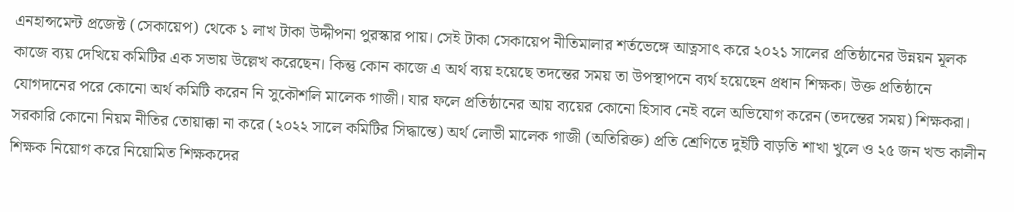এনহান্সমেন্ট প্রজেক্ট (সেকায়েপ) থেকে ১ লাখ টাকা উদ্দীপনা পুরস্কার পায়। সেই টাকা সেকায়েপ নীতিমালার শর্তভেঙ্গে আত্নসাৎ করে ২০২১ সালের প্রতিষ্ঠানের উন্নয়ন মূলক কাজে ব্যয় দেখিয়ে কমিটির এক সভায় উল্লেখ করেছেন। কিন্তু কোন কাজে এ অর্থ ব্যয় হয়েছে তদন্তের সময় তা উপস্থাপনে ব্যর্থ হয়েছেন প্রধান শিক্ষক। উক্ত প্রতিষ্ঠানে যোগদানের পরে কোনো অর্থ কমিটি করেন নি সুকৌশলি মালেক গাজী। যার ফলে প্রতিষ্ঠানের আয় ব্যয়ের কোনো হিসাব নেই বলে অভিযোগ করেন (তদন্তের সময়) শিক্ষকরা।
সরকারি কোনো নিয়ম নীতির তোয়াক্কা না করে (২০২২ সালে কমিটির সিদ্ধান্তে) অর্থ লোভী মালেক গাজী (অতিরিক্ত) প্রতি শ্রেণিতে দুইটি বাড়তি শাখা খুলে ও ২৫ জন খন্ড কালীন শিক্ষক নিয়োগ করে নিয়োমিত শিক্ষকদের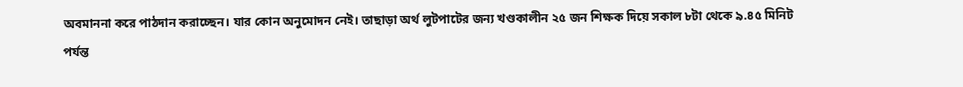অবমাননা করে পাঠদান করাচ্ছেন। যার কোন অনুমোদন নেই। তাছাড়া অর্থ লুটপাটের জন্য খণ্ডকালীন ২৫ জন শিক্ষক দিয়ে সকাল ৮টা থেকে ৯.৪৫ মিনিট পর্যন্ত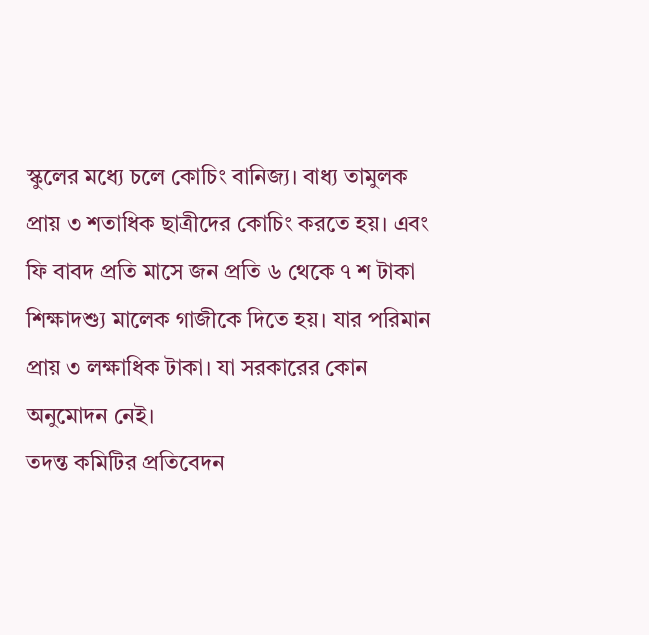স্কুলের মধ্যে চলে কোচিং বানিজ্য। বাধ্য তামুলক প্রায় ৩ শতাধিক ছাত্রীদের কোচিং করতে হয়। এবং ফি বাবদ প্রতি মাসে জন প্রতি ৬ থেকে ৭ শ টাকা শিক্ষাদশ্যু মালেক গাজীকে দিতে হয়। যার পরিমান প্রায় ৩ লক্ষাধিক টাকা। যা সরকারের কোন অনুমোদন নেই।
তদন্ত কমিটির প্রতিবেদন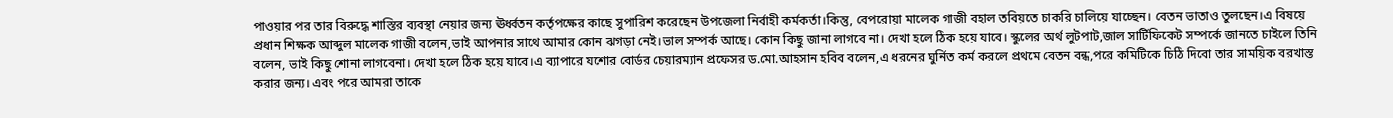পাওয়ার পর তার বিরুদ্ধে শাস্তির ব্যবস্থা নেয়ার জন্য ঊর্ধ্বতন কর্তৃপক্ষের কাছে সুপারিশ করেছেন উপজেলা নির্বাহী কর্মকর্তা।কিন্তু, বেপরোয়া মালেক গাজী বহাল তবিয়তে চাকরি চালিয়ে যাচ্ছেন। বেতন ভাতাও তুলছেন।এ বিষয়ে প্রধান শিক্ষক আব্দুল মালেক গাজী বলেন,ভাই আপনার সাথে আমার কোন ঝগড়া নেই।ভাল সম্পর্ক আছে। কোন কিছু জানা লাগবে না। দেখা হলে ঠিক হয়ে যাবে। স্কুলের অর্থ লুটপাট,জাল সার্টিফিকেট সম্পর্কে জানতে চাইলে তিনি বলেন, ভাই কিছু শোনা লাগবেনা। দেখা হলে ঠিক হয়ে যাবে।এ ব্যাপারে যশোর বোর্ডর চেয়ারম্যান প্রফেসর ড.মো.আহসান হবিব বলেন,এ ধরনের ঘুর্নিত কর্ম করলে প্রথমে বেতন বন্ধ,পরে কমিটিকে চিঠি দিবো তার সাময়িক বরখাস্ত করার জন্য। এবং পরে আমরা তাকে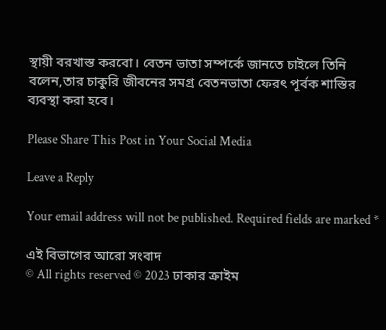স্থায়ী বরখাস্ত করবো। বেতন ভাতা সম্পর্কে জানতে চাইলে তিনি বলেন,তার চাকুরি জীবনের সমগ্র বেতনভাতা ফেরৎ পূর্বক শাস্তির ব্যবস্থা করা হবে।

Please Share This Post in Your Social Media

Leave a Reply

Your email address will not be published. Required fields are marked *

এই বিভাগের আরো সংবাদ
© All rights reserved © 2023 ঢাকার ক্রাইম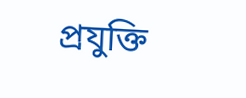প্রযুক্তি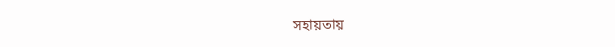সহায়তায়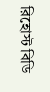রিহোস্ট বিডি